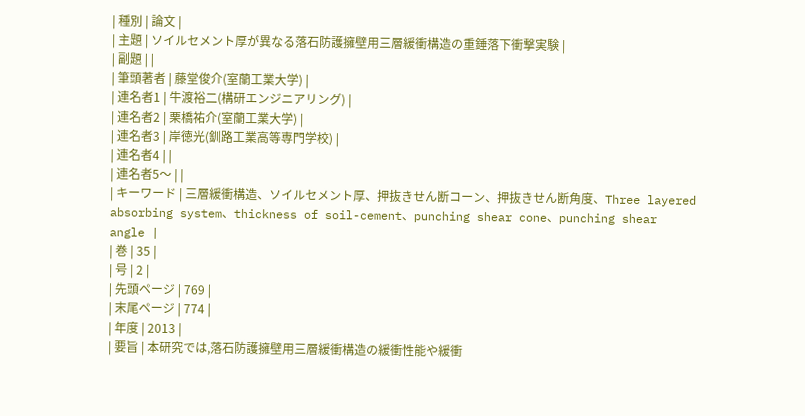| 種別 | 論文 |
| 主題 | ソイルセメント厚が異なる落石防護擁壁用三層緩衝構造の重錘落下衝撃実験 |
| 副題 | |
| 筆頭著者 | 藤堂俊介(室蘭工業大学) |
| 連名者1 | 牛渡裕二(構研エンジニアリング) |
| 連名者2 | 栗橋祐介(室蘭工業大学) |
| 連名者3 | 岸徳光(釧路工業高等専門学校) |
| 連名者4 | |
| 連名者5〜 | |
| キーワード | 三層緩衝構造、ソイルセメント厚、押抜きせん断コーン、押抜きせん断角度、Three layered absorbing system、thickness of soil-cement、punching shear cone、punching shear angle |
| 巻 | 35 |
| 号 | 2 |
| 先頭ページ | 769 |
| 末尾ページ | 774 |
| 年度 | 2013 |
| 要旨 | 本研究では,落石防護擁壁用三層緩衝構造の緩衝性能や緩衝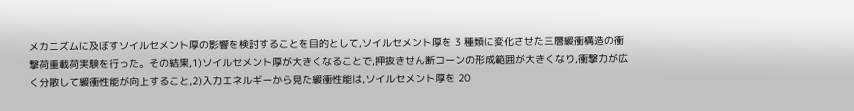メカニズムに及ぼすソイルセメント厚の影響を検討することを目的として,ソイルセメント厚を 3 種類に変化させた三層緩衝構造の衝撃荷重載荷実験を行った。その結果,1)ソイルセメント厚が大きくなることで,押抜きせん断コーンの形成範囲が大きくなり,衝撃力が広く分散して緩衝性能が向上すること,2)入力エネルギーから見た緩衝性能は,ソイルセメント厚を 20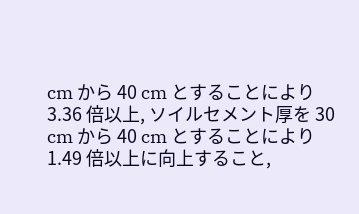cm から 40 cm とすることにより 3.36 倍以上, ソイルセメント厚を 30 cm から 40 cm とすることにより 1.49 倍以上に向上すること,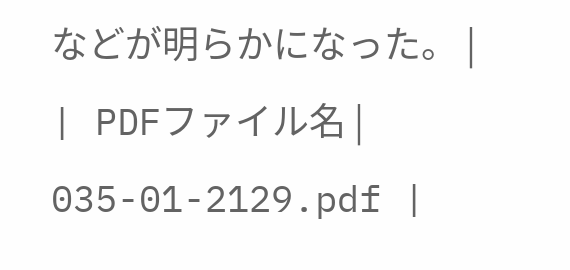などが明らかになった。 |
| PDFファイル名 | 035-01-2129.pdf |